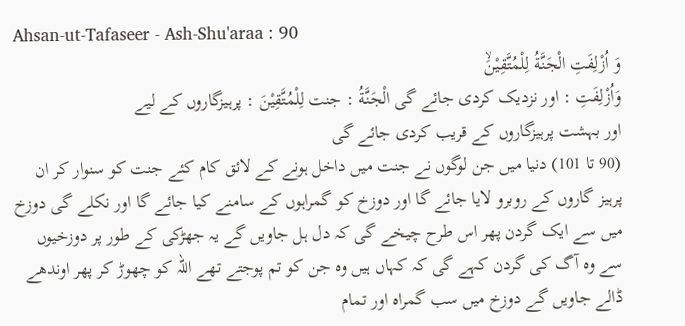Ahsan-ut-Tafaseer - Ash-Shu'araa : 90
وَ اُزْلِفَتِ الْجَنَّةُ لِلْمُتَّقِیْنَۙ
وَاُزْلِفَتِ : اور نزدیک کردی جائے گی الْجَنَّةُ : جنت لِلْمُتَّقِيْنَ : پرہیزگاروں کے لیے
اور بہشت پرہیزگاروں کے قریب کردی جائے گی
(90 تا 101) دنیا میں جن لوگوں نے جنت میں داخل ہونے کے لائق کام کئے جنت کو سنوار کر ان پرہیز گاروں کے روبرو لایا جائے گا اور دوزخ کو گمراہوں کے سامنے کیا جائے گا اور نکلے گی دوزخ میں سے ایک گردن پھر اس طرح چیخے گی کہ دل ہل جاویں گے یہ جھڑکی کے طور پر دوزخیوں سے وہ آگ کی گردن کہے گی کہ کہاں ہیں وہ جن کو تم پوجتے تھے اللہ کو چھوڑ کر پھر اوندھے ڈالے جاویں گے دوزخ میں سب گمراہ اور تمام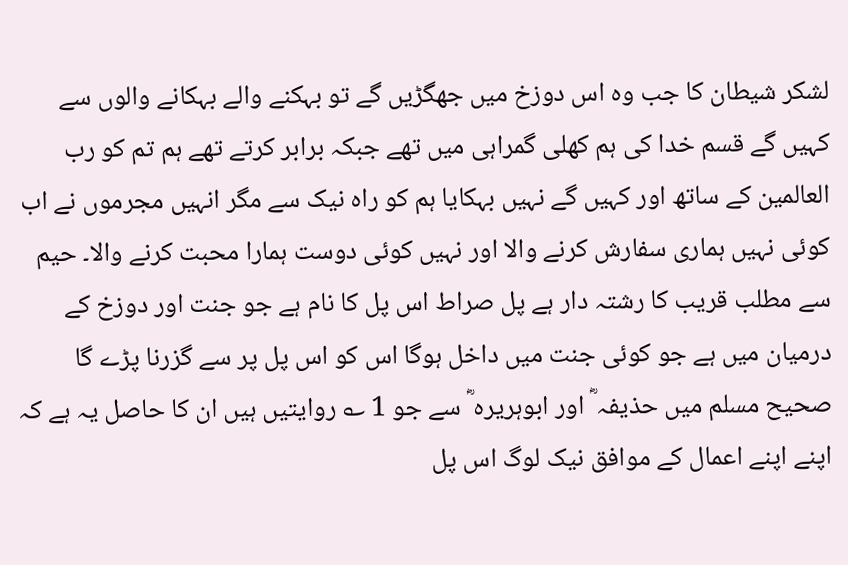لشکر شیطان کا جب وہ اس دوزخ میں جھگڑیں گے تو بہکنے والے بہکانے والوں سے کہیں گے قسم خدا کی ہم کھلی گمراہی میں تھے جبکہ برابر کرتے تھے ہم تم کو رب العالمین کے ساتھ اور کہیں گے نہیں بہکایا ہم کو راہ نیک سے مگر انہیں مجرموں نے اب کوئی نہیں ہماری سفارش کرنے والا اور نہیں کوئی دوست ہمارا محبت کرنے والا۔ حیم سے مطلب قریب کا رشتہ دار ہے پل صراط اس پل کا نام ہے جو جنت اور دوزخ کے درمیان میں ہے جو کوئی جنت میں داخل ہوگا اس کو اس پل پر سے گزرنا پڑے گا صحیح مسلم میں حذیفہ ؓ اور ابوہریرہ ؓ سے جو 1 ؎ روایتیں ہیں ان کا حاصل یہ ہے کہ اپنے اپنے اعمال کے موافق نیک لوگ اس پل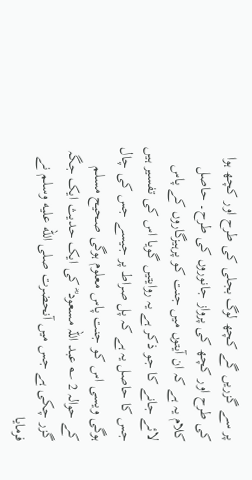پر سے گزریں گے کچھ لوگ بجلی کی طرح اور کچھ ہوا کی طرح اور کچھ کی پرواز جانوروں کی طرح۔ حاصل کلام یہ ہے کہ ان آیتوں میں جنت کو پرہیزگاروں کے پاس لائے جانے کا جو ذکر ہے یہ روایتیں گویا اس کی تفسیر ہیں جس کا حاصل یہ ہے کہ پل صراط پر جیسے جس کی چال ہوگی ویسی اس کو جنت پاس معلوم ہوگی صحیح مسلم کے حوالہ 2 ؎ عبد اللہ مسعود ؓ کی ایک حدیث ایک جگہ گزر چکی ہے جس میں آنحضرت صلى الله عليه وسلم نے فرمایا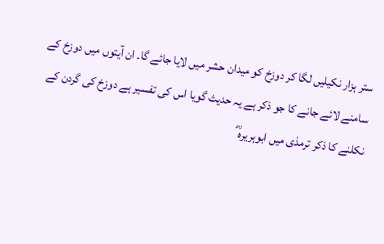ستر ہزار نکیلیں لگا کر دوزخ کو میدان حشر میں لایا جائے گا۔ ان آیتوں میں دوزخ کے سامنے لائے جانے کا جو ذکر ہے یہ حدیث گویا اس کی تفسیر ہے دوزخ کی گردن کے نکلنے کا ذکر ترمذی میں ابوہریرہ ؓ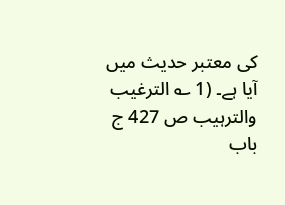کی معتبر حدیث میں آیا ہے۔ (1 ؎ الترغیب والترہیب ص 427 ج باب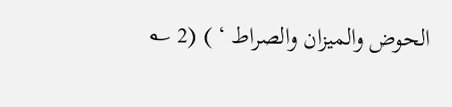الحوض والمیزان والصراط ‘ ) (2 ؎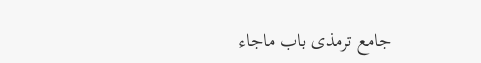جامع ترمذی باب ماجاء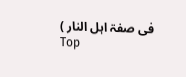فی صفۃ اہل النار )
Top